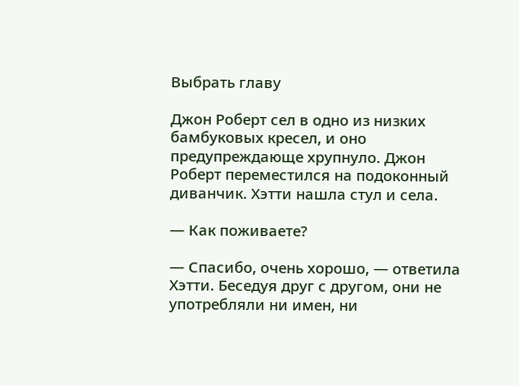Выбрать главу

Джон Роберт сел в одно из низких бамбуковых кресел, и оно предупреждающе хрупнуло. Джон Роберт переместился на подоконный диванчик. Хэтти нашла стул и села.

— Как поживаете?

— Спасибо, очень хорошо, — ответила Хэтти. Беседуя друг с другом, они не употребляли ни имен, ни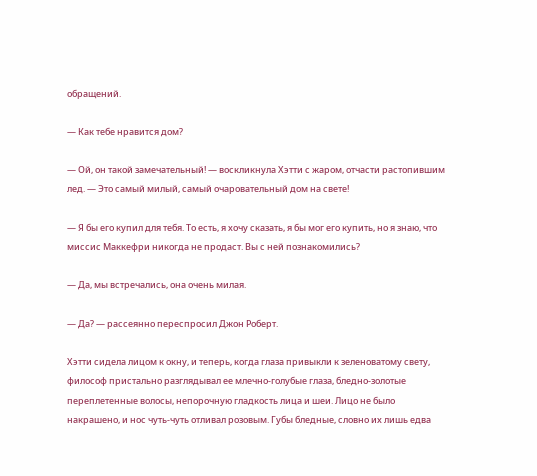обращений.

— Как тебе нравится дом?

— Ой, он такой замечательный! — воскликнула Хэтти с жаром, отчасти растопившим лед. — Это самый милый, самый очаровательный дом на свете!

— Я бы его купил для тебя. То есть, я хочу сказать, я бы мог его купить, но я знаю, что миссис Маккефри никогда не продаст. Вы с ней познакомились?

— Да, мы встречались, она очень милая.

— Да? — рассеянно переспросил Джон Роберт.

Хэтти сидела лицом к окну, и теперь, когда глаза привыкли к зеленоватому свету, философ пристально разглядывал ее млечно-голубые глаза, бледно-золотые переплетенные волосы, непорочную гладкость лица и шеи. Лицо не было накрашено, и нос чуть-чуть отливал розовым. Губы бледные, словно их лишь едва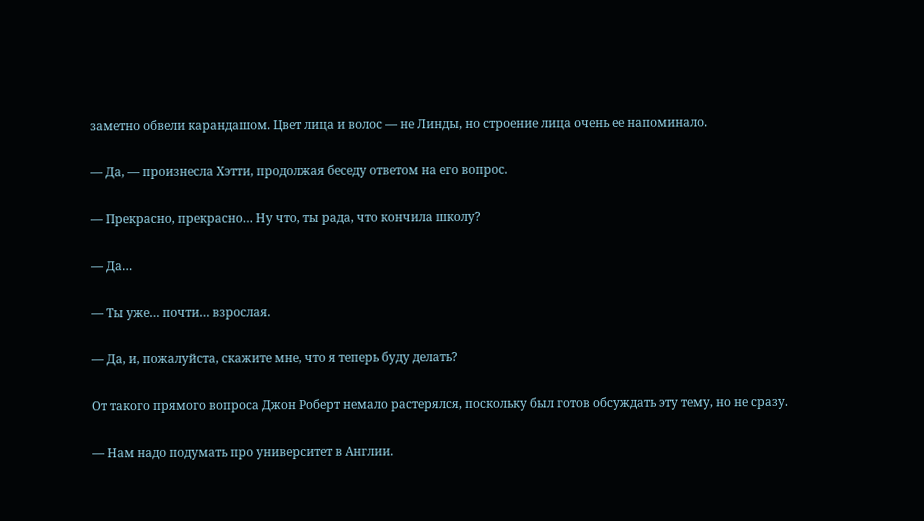заметно обвели карандашом. Цвет лица и волос — не Линды, но строение лица очень ее напоминало.

— Да, — произнесла Хэтти, продолжая беседу ответом на его вопрос.

— Прекрасно, прекрасно… Ну что, ты рада, что кончила школу?

— Да…

— Ты уже… почти… взрослая.

— Да, и, пожалуйста, скажите мне, что я теперь буду делать?

От такого прямого вопроса Джон Роберт немало растерялся, поскольку был готов обсуждать эту тему, но не сразу.

— Нам надо подумать про университет в Англии.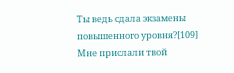Ты ведь сдала экзамены повышенного уровня?[109] Мне прислали твой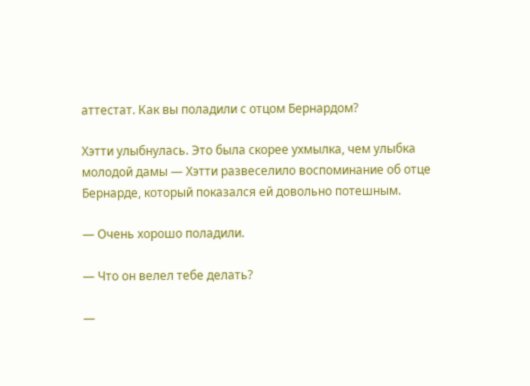аттестат. Как вы поладили с отцом Бернардом?

Хэтти улыбнулась. Это была скорее ухмылка, чем улыбка молодой дамы — Хэтти развеселило воспоминание об отце Бернарде, который показался ей довольно потешным.

— Очень хорошо поладили.

— Что он велел тебе делать?

—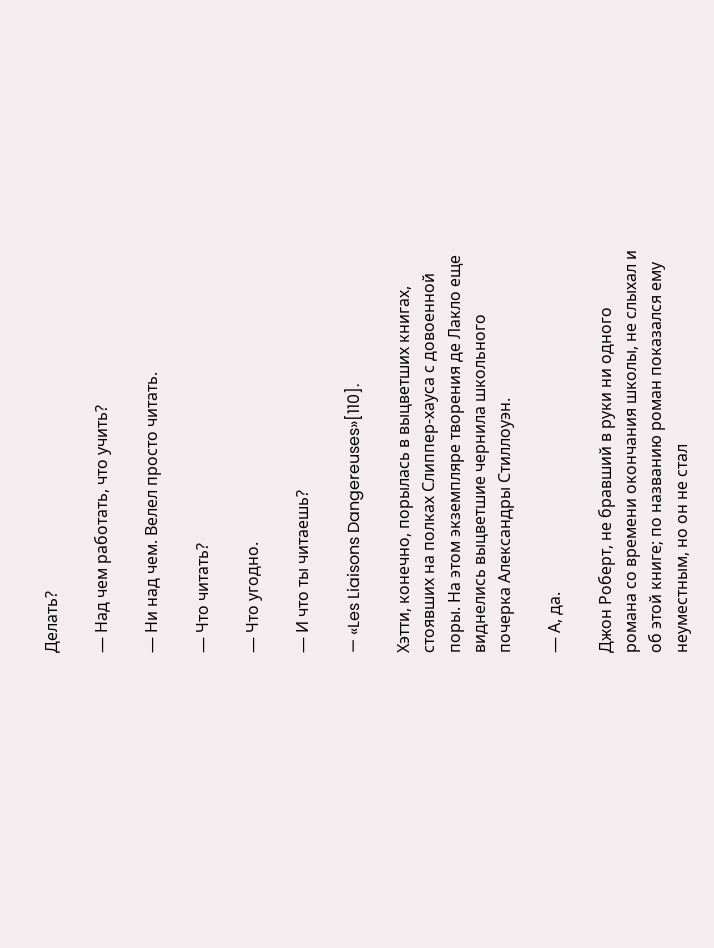Делать?

— Над чем работать, что учить?

— Ни над чем. Велел просто читать.

— Что читать?

— Что угодно.

— И что ты читаешь?

— «Les Liaisons Dangereuses»[110].

Хэтти, конечно, порылась в выцветших книгах, стоявших на полках Слиппер-хауса с довоенной поры. На этом экземпляре творения де Лакло еще виднелись выцветшие чернила школьного почерка Александры Стиллоуэн.

— А, да.

Джон Роберт, не бравший в руки ни одного романа со времени окончания школы, не слыхал и об этой книге; по названию роман показался ему неуместным, но он не стал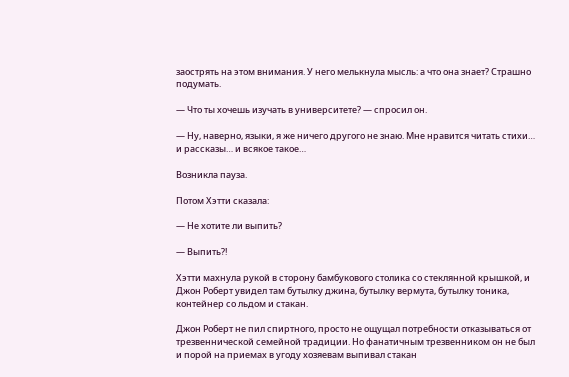заострять на этом внимания. У него мелькнула мысль: а что она знает? Страшно подумать.

— Что ты хочешь изучать в университете? — спросил он.

— Ну, наверно, языки, я же ничего другого не знаю. Мне нравится читать стихи… и рассказы… и всякое такое…

Возникла пауза.

Потом Хэтти сказала:

— Не хотите ли выпить?

— Выпить?!

Хэтти махнула рукой в сторону бамбукового столика со стеклянной крышкой, и Джон Роберт увидел там бутылку джина, бутылку вермута, бутылку тоника, контейнер со льдом и стакан.

Джон Роберт не пил спиртного, просто не ощущал потребности отказываться от трезвеннической семейной традиции. Но фанатичным трезвенником он не был и порой на приемах в угоду хозяевам выпивал стакан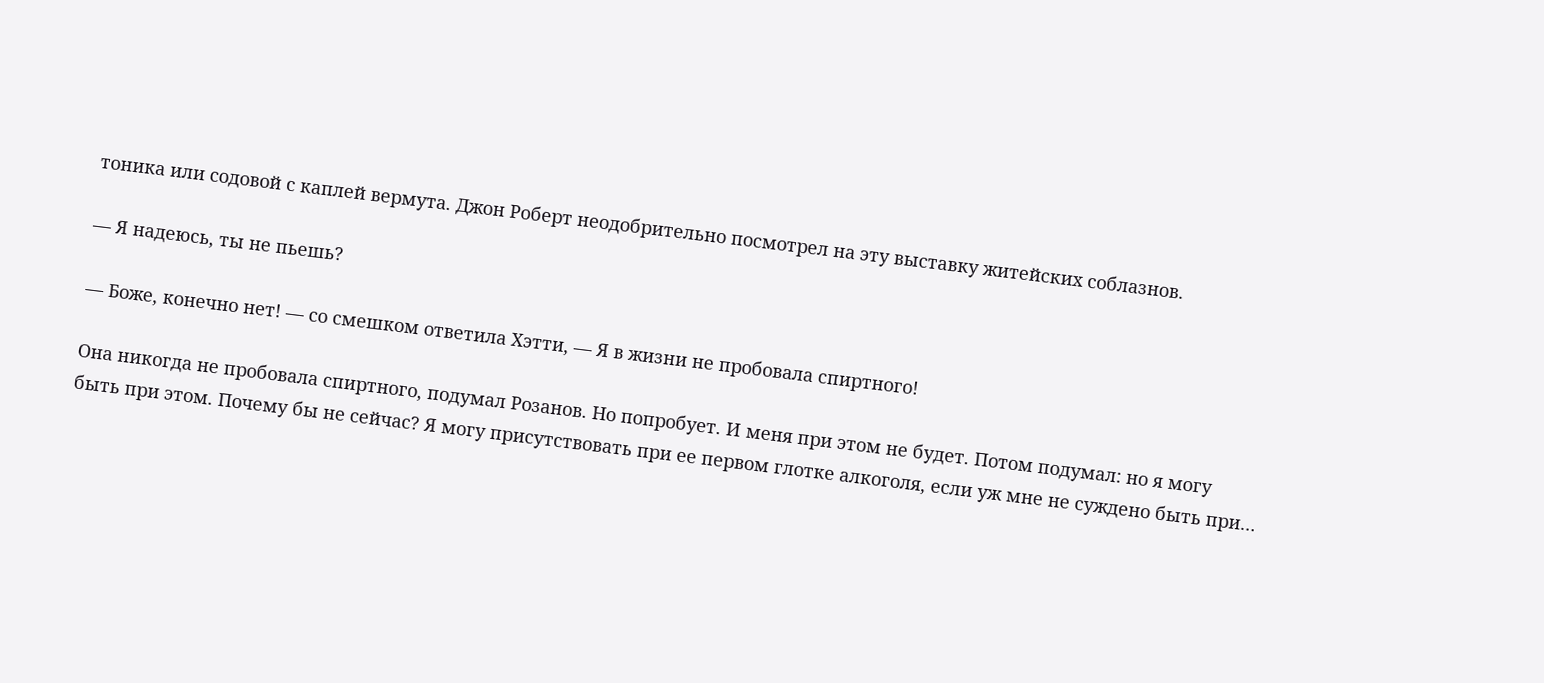тоника или содовой с каплей вермута. Джон Роберт неодобрительно посмотрел на эту выставку житейских соблазнов.

— Я надеюсь, ты не пьешь?

— Боже, конечно нет! — со смешком ответила Хэтти, — Я в жизни не пробовала спиртного!

Она никогда не пробовала спиртного, подумал Розанов. Но попробует. И меня при этом не будет. Потом подумал: но я могу быть при этом. Почему бы не сейчас? Я могу присутствовать при ее первом глотке алкоголя, если уж мне не суждено быть при…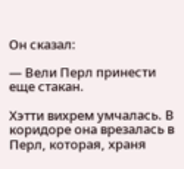Он сказал:

— Вели Перл принести еще стакан.

Хэтти вихрем умчалась. В коридоре она врезалась в Перл, которая, храня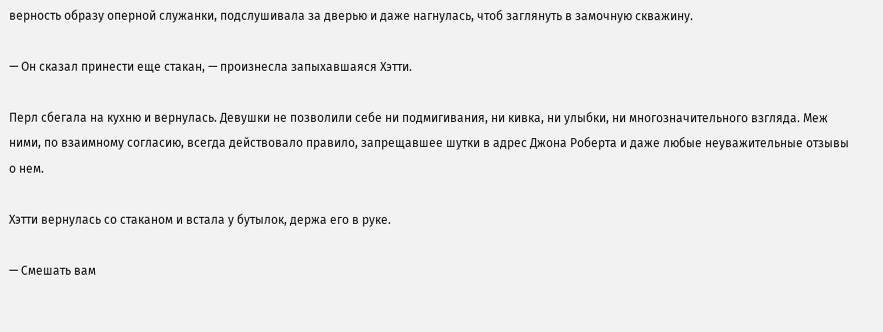верность образу оперной служанки, подслушивала за дверью и даже нагнулась, чтоб заглянуть в замочную скважину.

— Он сказал принести еще стакан, — произнесла запыхавшаяся Хэтти.

Перл сбегала на кухню и вернулась. Девушки не позволили себе ни подмигивания, ни кивка, ни улыбки, ни многозначительного взгляда. Меж ними, по взаимному согласию, всегда действовало правило, запрещавшее шутки в адрес Джона Роберта и даже любые неуважительные отзывы о нем.

Хэтти вернулась со стаканом и встала у бутылок, держа его в руке.

— Смешать вам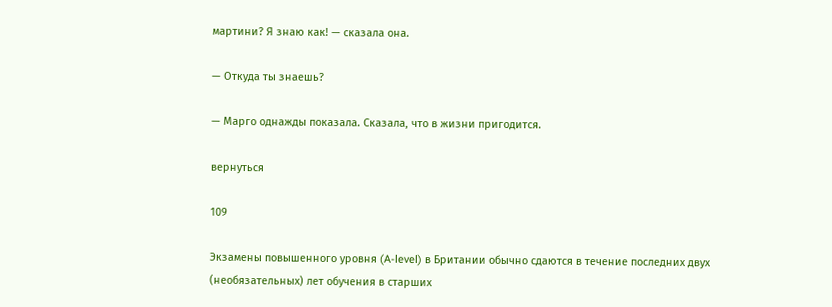мартини? Я знаю как! — сказала она.

— Откуда ты знаешь?

— Марго однажды показала. Сказала, что в жизни пригодится.

вернуться

109

Экзамены повышенного уровня (A-level) в Британии обычно сдаются в течение последних двух (необязательных) лет обучения в старших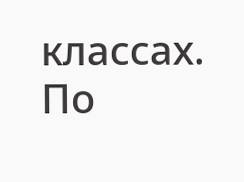классах. По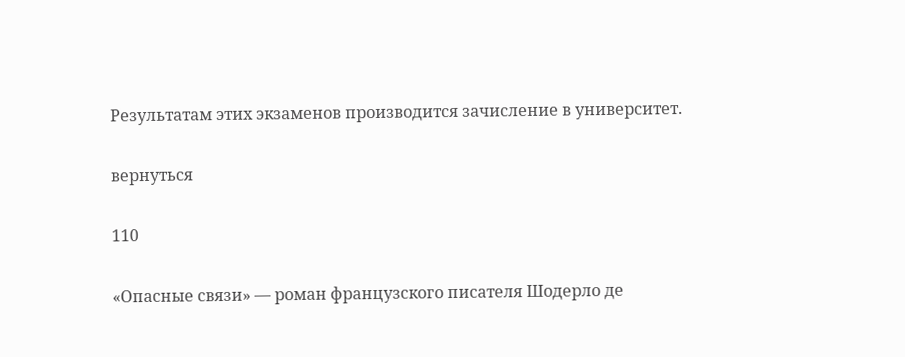Результатам этих экзаменов производится зачисление в университет.

вернуться

110

«Опасные связи» — роман французского писателя Шодерло де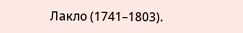Лакло (1741–1803).